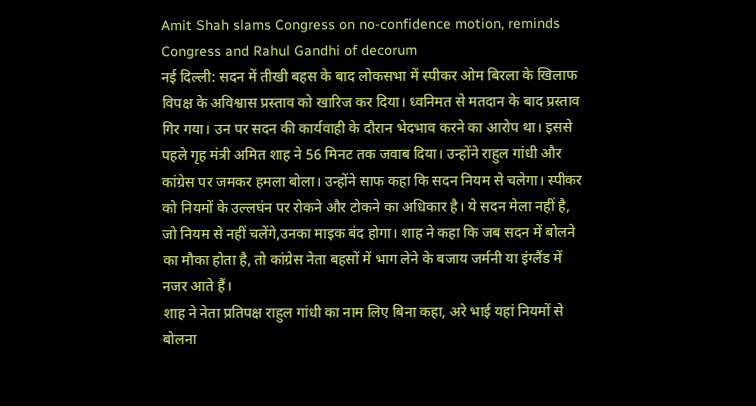Amit Shah slams Congress on no-confidence motion, reminds Congress and Rahul Gandhi of decorum
नई दिल्ली: सदन में तीखी बहस के बाद लोकसभा में स्पीकर ओम बिरला के खिलाफ विपक्ष के अविश्वास प्रस्ताव को खारिज कर दिया। ध्वनिमत से मतदान के बाद प्रस्ताव गिर गया। उन पर सदन की कार्यवाही के दौरान भेदभाव करने का आरोप था। इससे पहले गृह मंत्री अमित शाह ने 56 मिनट तक जवाब दिया। उन्होंने राहुल गांधी और कांग्रेस पर जमकर हमला बोला। उन्होंने साफ कहा कि सदन नियम से चलेगा। स्पीकर को नियमों के उल्लघंन पर रोकने और टोकने का अधिकार है। ये सदन मेला नहीं है, जो नियम से नहीं चलेंगे,उनका माइक बंद होगा। शाह ने कहा कि जब सदन में बोलने का मौका होता है, तो कांग्रेस नेता बहसों में भाग लेने के बजाय जर्मनी या इंग्लैंड में नजर आते हैं।
शाह ने नेता प्रतिपक्ष राहुल गांधी का नाम लिए बिना कहा, अरे भाई यहां नियमों से बोलना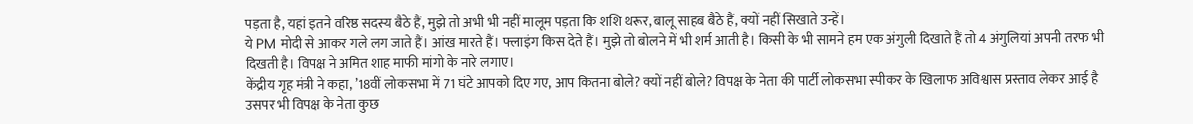पड़ता है, यहां इतने वरिष्ठ सदस्य बैठे हैं, मुझे तो अभी भी नहीं मालूम पड़ता कि शशि थरूर, बालू साहब बैठे हैं, क्यों नहीं सिखाते उन्हें।
ये PM मोदी से आकर गले लग जाते हैं। आंख मारते हैं। फ्लाइंग किस देते हैं। मुझे तो बोलने में भी शर्म आती है। किसी के भी सामने हम एक अंगुली दिखाते हैं तो 4 अंगुलियां अपनी तरफ भी दिखती है। विपक्ष ने अमित शाह माफी मांगो के नारे लगाए।
केंद्रीय गृह मंत्री ने कहा, ’18वीं लोकसभा में 71 घंटे आपको दिए गए, आप कितना बोले? क्यों नहीं बोले? विपक्ष के नेता की पार्टी लोकसभा स्पीकर के खिलाफ अविश्वास प्रस्ताव लेकर आई है उसपर भी विपक्ष के नेता कुछ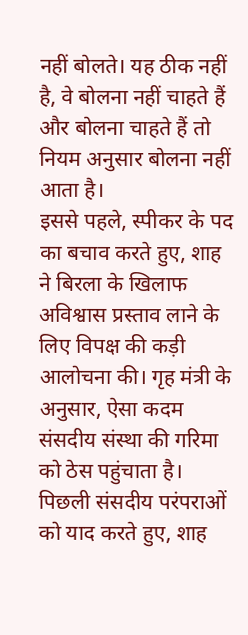नहीं बोलते। यह ठीक नहीं है, वे बोलना नहीं चाहते हैं और बोलना चाहते हैं तो नियम अनुसार बोलना नहीं आता है।
इससे पहले, स्पीकर के पद का बचाव करते हुए, शाह ने बिरला के खिलाफ अविश्वास प्रस्ताव लाने के लिए विपक्ष की कड़ी आलोचना की। गृह मंत्री के अनुसार, ऐसा कदम संसदीय संस्था की गरिमा को ठेस पहुंचाता है। पिछली संसदीय परंपराओं को याद करते हुए, शाह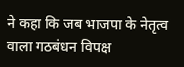ने कहा कि जब भाजपा के नेतृत्व वाला गठबंधन विपक्ष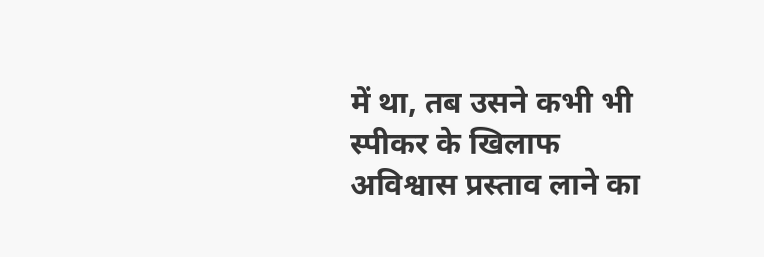में था, तब उसने कभी भी स्पीकर के खिलाफ अविश्वास प्रस्ताव लाने का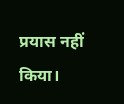प्रयास नहीं किया।